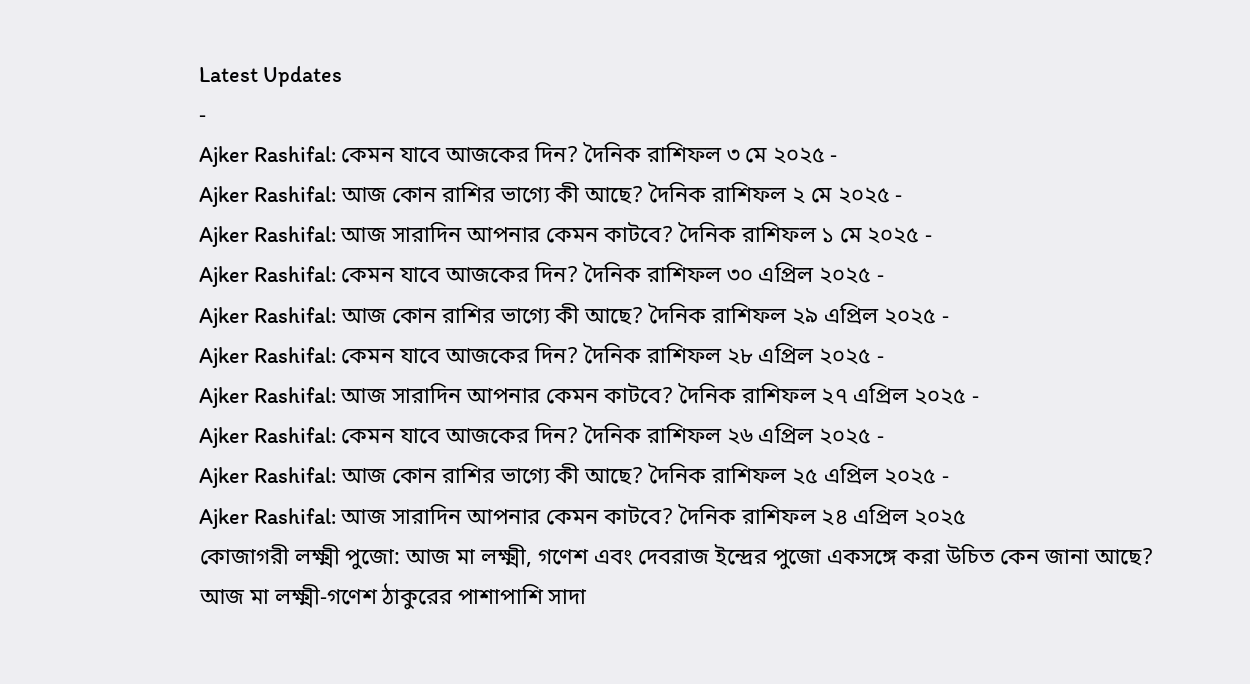Latest Updates
-
Ajker Rashifal: কেমন যাবে আজকের দিন? দৈনিক রাশিফল ৩ মে ২০২৫ -
Ajker Rashifal: আজ কোন রাশির ভাগ্যে কী আছে? দৈনিক রাশিফল ২ মে ২০২৫ -
Ajker Rashifal: আজ সারাদিন আপনার কেমন কাটবে? দৈনিক রাশিফল ১ মে ২০২৫ -
Ajker Rashifal: কেমন যাবে আজকের দিন? দৈনিক রাশিফল ৩০ এপ্রিল ২০২৫ -
Ajker Rashifal: আজ কোন রাশির ভাগ্যে কী আছে? দৈনিক রাশিফল ২৯ এপ্রিল ২০২৫ -
Ajker Rashifal: কেমন যাবে আজকের দিন? দৈনিক রাশিফল ২৮ এপ্রিল ২০২৫ -
Ajker Rashifal: আজ সারাদিন আপনার কেমন কাটবে? দৈনিক রাশিফল ২৭ এপ্রিল ২০২৫ -
Ajker Rashifal: কেমন যাবে আজকের দিন? দৈনিক রাশিফল ২৬ এপ্রিল ২০২৫ -
Ajker Rashifal: আজ কোন রাশির ভাগ্যে কী আছে? দৈনিক রাশিফল ২৫ এপ্রিল ২০২৫ -
Ajker Rashifal: আজ সারাদিন আপনার কেমন কাটবে? দৈনিক রাশিফল ২৪ এপ্রিল ২০২৫
কোজাগরী লক্ষ্মী পুজো: আজ মা লক্ষ্মী, গণেশ এবং দেবরাজ ইন্দ্রের পুজো একসঙ্গে করা উচিত কেন জানা আছে?
আজ মা লক্ষ্মী-গণেশ ঠাকুরের পাশাপাশি সাদা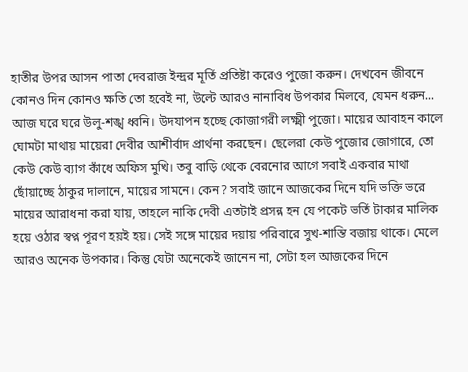হাতীর উপর আসন পাতা দেবরাজ ইন্দ্রর মূর্তি প্রতিষ্টা করেও পুজো করুন। দেখবেন জীবনে কোনও দিন কোনও ক্ষতি তো হবেই না, উল্টে আরও নানাবিধ উপকার মিলবে, যেমন ধরুন...
আজ ঘরে ঘরে উলু-শঙ্খ ধ্বনি। উদযাপন হচ্ছে কোজাগরী লক্ষ্মী পুজো। মায়ের আবাহন কালে ঘোমটা মাথায় মায়েরা দেবীর আশীর্বাদ প্রার্থনা করছেন। ছেলেরা কেউ পুজোর জোগারে, তো কেউ কেউ ব্যাগ কাঁধে অফিস মুখি। তবু বাড়ি থেকে বেরনোর আগে সবাই একবার মাথা ছোঁয়াচ্ছে ঠাকুর দালানে, মায়ের সামনে। কেন? সবাই জানে আজকের দিনে যদি ভক্তি ভরে মায়ের আরাধনা করা যায়, তাহলে নাকি দেবী এতটাই প্রসন্ন হন যে পকেট ভর্তি টাকার মালিক হয়ে ওঠার স্বপ্ন পূরণ হয়ই হয়। সেই সঙ্গে মায়ের দয়ায় পরিবারে সুখ-শান্তি বজায় থাকে। মেলে আরও অনেক উপকার। কিন্তু যেটা অনেকেই জানেন না, সেটা হল আজকের দিনে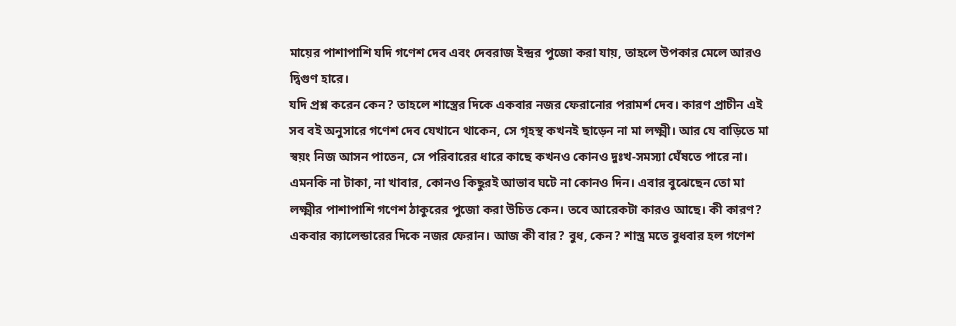মায়ের পাশাপাশি যদি গণেশ দেব এবং দেবরাজ ইন্দ্রর পুজো করা যায়, তাহলে উপকার মেলে আরও দ্বিগুণ হারে।
যদি প্রশ্ন করেন কেন? তাহলে শাস্ত্রের দিকে একবার নজর ফেরানোর পরামর্শ দেব। কারণ প্রাচীন এই সব বই অনুসারে গণেশ দেব যেখানে থাকেন, সে গৃহস্থ কখনই ছাড়েন না মা লক্ষ্মী। আর যে বাড়িতে মা স্বয়ং নিজ আসন পাতেন, সে পরিবারের ধারে কাছে কখনও কোনও দুঃখ-সমস্যা ঘেঁষতে পারে না। এমনকি না টাকা, না খাবার, কোনও কিছুরই আভাব ঘটে না কোনও দিন। এবার বুঝেছেন তো মা লক্ষ্মীর পাশাপাশি গণেশ ঠাকুরের পুজো করা উচিত কেন। তবে আরেকটা কারও আছে। কী কারণ?
একবার ক্যালেন্ডারের দিকে নজর ফেরান। আজ কী বার? বুধ, কেন? শাস্ত্র মতে বুধবার হল গণেশ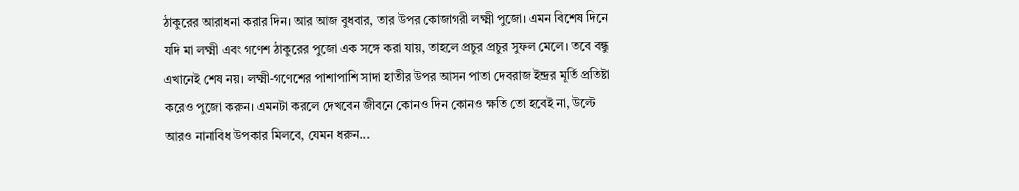ঠাকুরের আরাধনা করার দিন। আর আজ বুধবার, তার উপর কোজাগরী লক্ষ্মী পুজো। এমন বিশেষ দিনে যদি মা লক্ষ্মী এবং গণেশ ঠাকুরের পুজো এক সঙ্গে করা যায়, তাহলে প্রচুর প্রচুর সুফল মেলে। তবে বন্ধু এখানেই শেষ নয়। লক্ষ্মী-গণেশের পাশাপাশি সাদা হাতীর উপর আসন পাতা দেবরাজ ইন্দ্রর মূর্তি প্রতিষ্টা করেও পুজো করুন। এমনটা করলে দেখবেন জীবনে কোনও দিন কোনও ক্ষতি তো হবেই না, উল্টে আরও নানাবিধ উপকার মিলবে, যেমন ধরুন...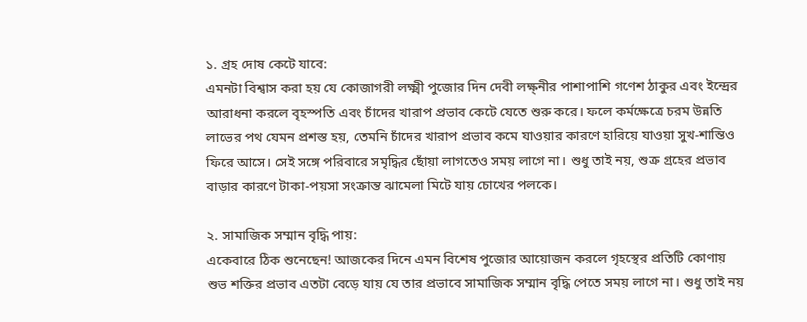১. গ্রহ দোষ কেটে যাবে:
এমনটা বিশ্বাস করা হয় যে কোজাগরী লক্ষ্মী পুজোর দিন দেবী লক্ষ্নীর পাশাপাশি গণেশ ঠাকুর এবং ইন্দ্রের আরাধনা করলে বৃহস্পতি এবং চাঁদের খারাপ প্রভাব কেটে যেতে শুরু করে। ফলে কর্মক্ষেত্রে চরম উন্নতি লাভের পথ যেমন প্রশস্ত হয়, তেমনি চাঁদের খারাপ প্রভাব কমে যাওয়ার কারণে হারিয়ে যাওয়া সুখ-শান্তিও ফিরে আসে। সেই সঙ্গে পরিবারে সমৃদ্ধির ছোঁয়া লাগতেও সময় লাগে না। শুধু তাই নয়, শুক্র গ্রহের প্রভাব বাড়ার কারণে টাকা-পয়সা সংক্রান্ত ঝামেলা মিটে যায় চোখের পলকে।

২. সামাজিক সম্মান বৃদ্ধি পায়:
একেবারে ঠিক শুনেছেন! আজকের দিনে এমন বিশেষ পুজোর আয়োজন করলে গৃহস্থের প্রতিটি কোণায় শুভ শক্তির প্রভাব এতটা বেড়ে যায় যে তার প্রভাবে সামাজিক সম্মান বৃদ্ধি পেতে সময় লাগে না। শুধু তাই নয়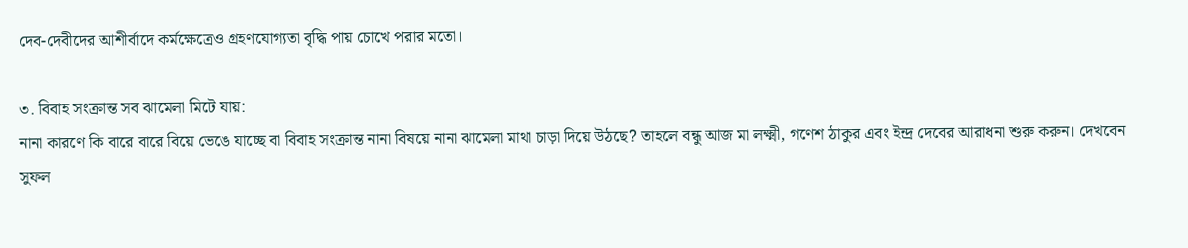দেব-দেবীদের আশীর্বাদে কর্মক্ষেত্রেও গ্রহণযোগ্যতা বৃদ্ধি পায় চোখে পরার মতো।

৩. বিবাহ সংক্রান্ত সব ঝামেলা মিটে যায়:
নানা কারণে কি বারে বারে বিয়ে ভেঙে যাচ্ছে বা বিবাহ সংক্রান্ত নানা বিষয়ে নানা ঝামেলা মাথা চাড়া দিয়ে উঠছে? তাহলে বন্ধু আজ মা লক্ষ্মী, গণেশ ঠাকুর এবং ইন্দ্র দেবের আরাধনা শুরু করুন। দেখবেন সুফল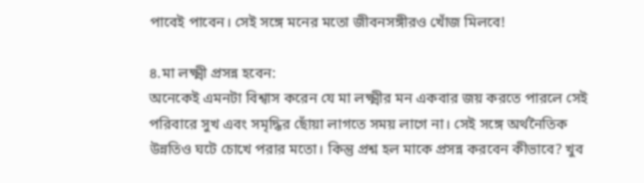পাবেই পাবেন। সেই সঙ্গে মনের মতো জীবনসঙ্গীরও খোঁজ মিলবে!

৪.মা লক্ষ্মী প্রসন্ন হবেন:
অনেকেই এমনটা বিশ্বাস করেন যে মা লক্ষ্মীর মন একবার জয় করতে পারলে সেই পরিবারে সুখ এবং সমৃদ্ধির ছোঁয়া লাগতে সময় লাগে না। সেই সঙ্গে অর্থনৈতিক উন্নতিও ঘটে চোখে পরার মতো। কিন্তু প্রশ্ন হল মাকে প্রসন্ন করবেন কীভাবে? খুব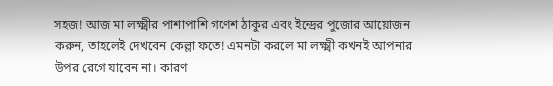সহজ! আজ মা লক্ষ্মীর পাশাপাশি গণেশ ঠাকুর এবং ইন্দ্রের পুজোর আয়োজন করুন, তাহলেই দেখবেন কেল্লা ফতে! এমনটা করলে মা লক্ষ্মী কখনই আপনার উপর রেগে যাবেন না। কারণ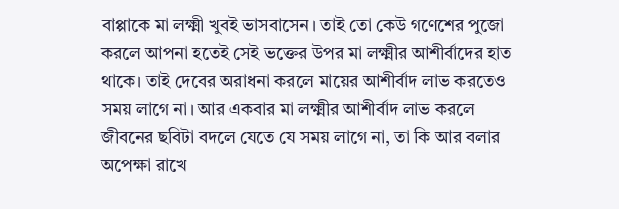বাপ্পাকে মা লক্ষ্মী খুবই ভাসবাসেন। তাই তো কেউ গণেশের পুজো করলে আপনা হতেই সেই ভক্তের উপর মা লক্ষ্মীর আশীর্বাদের হাত থাকে। তাই দেবের অরাধনা করলে মায়ের আশীর্বাদ লাভ করতেও সময় লাগে না। আর একবার মা লক্ষ্মীর আশীর্বাদ লাভ করলে জীবনের ছবিটা বদলে যেতে যে সময় লাগে না, তা কি আর বলার অপেক্ষা রাখে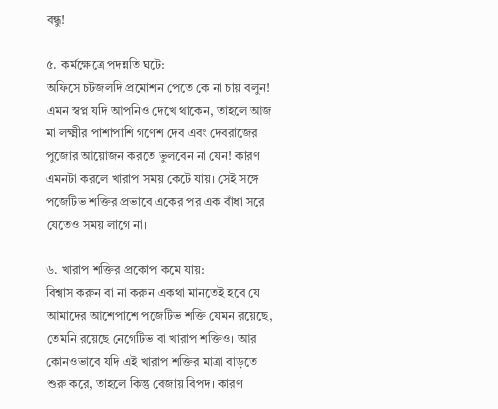বন্ধু!

৫. কর্মক্ষেত্রে পদন্নতি ঘটে:
অফিসে চটজলদি প্রমোশন পেতে কে না চায় বলুন! এমন স্বপ্ন যদি আপনিও দেখে থাকেন, তাহলে আজ মা লক্ষ্মীর পাশাপাশি গণেশ দেব এবং দেবরাজের পুজোর আয়োজন করতে ভুলবেন না যেন! কারণ এমনটা করলে খারাপ সময় কেটে যায়। সেই সঙ্গে পজেটিভ শক্তির প্রভাবে একের পর এক বাঁধা সরে যেতেও সময় লাগে না।

৬. খারাপ শক্তির প্রকোপ কমে যায়:
বিশ্বাস করুন বা না করুন একথা মানতেই হবে যে আমাদের আশেপাশে পজেটিভ শক্তি যেমন রয়েছে, তেমনি রয়েছে নেগেটিভ বা খারাপ শক্তিও। আর কোনওভাবে যদি এই খারাপ শক্তির মাত্রা বাড়তে শুরু করে, তাহলে কিন্তু বেজায় বিপদ। কারণ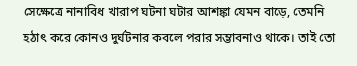সেক্ষেত্রে নানাবিধ খারাপ ঘটনা ঘটার আশঙ্কা যেমন বাড়ে, তেমনি হঠাৎ করে কোনও দুর্ঘটনার কবলে পরার সম্ভাবনাও থাকে। তাই তো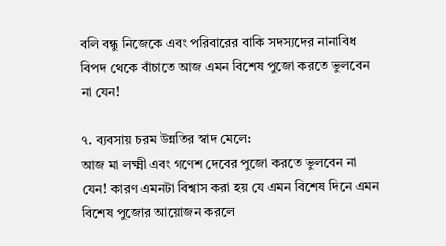বলি বন্ধু নিজেকে এবং পরিবারের বাকি সদস্যদের নানাবিধ বিপদ থেকে বাঁচাতে আজ এমন বিশেষ পুজো করতে ভুলবেন না যেন!

৭. ব্যবসায় চরম উন্নতির স্বাদ মেলে:
আজ মা লক্ষ্মী এবং গণেশ দেবের পুজো করতে ভুলবেন না যেন! কারণ এমনটা বিশ্বাস করা হয় যে এমন বিশেষ দিনে এমন বিশেষ পুজোর আয়োজন করলে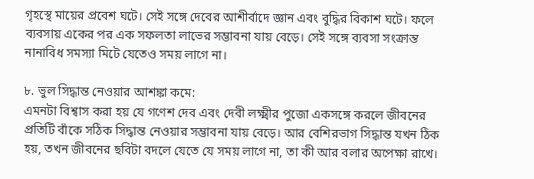গৃহস্থে মায়ের প্রবেশ ঘটে। সেই সঙ্গে দেবের আশীর্বাদে জ্ঞান এবং বুদ্ধির বিকাশ ঘটে। ফলে ব্যবসায় একের পর এক সফলতা লাভের সম্ভাবনা যায় বেড়ে। সেই সঙ্গে ব্যবসা সংক্রান্ত নানাবিধ সমস্যা মিটে যেতেও সময় লাগে না।

৮. ভুল সিদ্ধান্ত নেওয়ার আশঙ্কা কমে:
এমনটা বিশ্বাস করা হয় যে গণেশ দেব এবং দেবী লক্ষ্মীর পুজো একসঙ্গে করলে জীবনের প্রতিটি বাঁকে সঠিক সিদ্ধান্ত নেওয়ার সম্ভাবনা যায় বেড়ে। আর বেশিরভাগ সিদ্ধান্ত যখন ঠিক হয়, তখন জীবনের ছবিটা বদলে যেতে যে সময় লাগে না, তা কী আর বলার অপেক্ষা রাখে।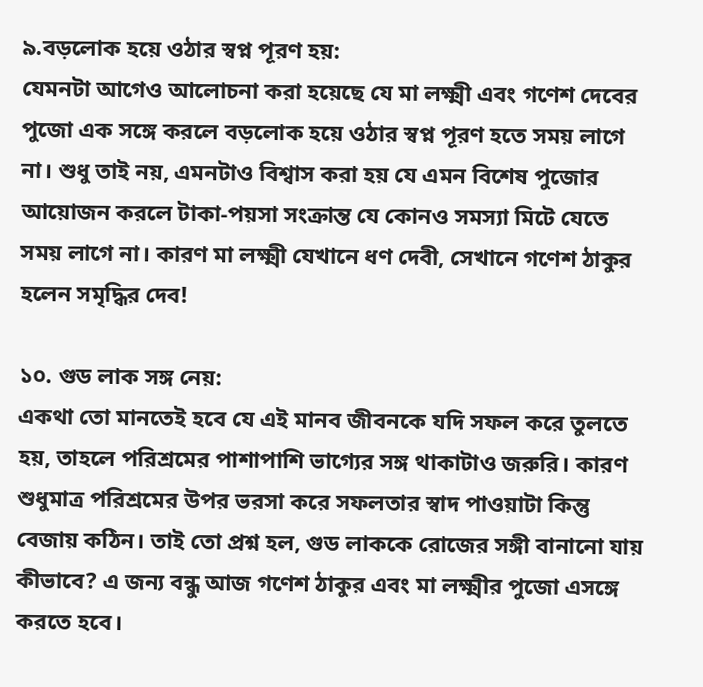৯.বড়লোক হয়ে ওঠার স্বপ্ন পূরণ হয়:
যেমনটা আগেও আলোচনা করা হয়েছে যে মা লক্ষ্মী এবং গণেশ দেবের পুজো এক সঙ্গে করলে বড়লোক হয়ে ওঠার স্বপ্ন পূরণ হতে সময় লাগে না। শুধু তাই নয়, এমনটাও বিশ্বাস করা হয় যে এমন বিশেষ পুজোর আয়োজন করলে টাকা-পয়সা সংক্রান্ত যে কোনও সমস্যা মিটে যেতে সময় লাগে না। কারণ মা লক্ষ্মী যেখানে ধণ দেবী, সেখানে গণেশ ঠাকুর হলেন সমৃদ্ধির দেব!

১০. গুড লাক সঙ্গ নেয়:
একথা তো মানতেই হবে যে এই মানব জীবনকে যদি সফল করে তুলতে হয়, তাহলে পরিশ্রমের পাশাপাশি ভাগ্যের সঙ্গ থাকাটাও জরুরি। কারণ শুধুমাত্র পরিশ্রমের উপর ভরসা করে সফলতার স্বাদ পাওয়াটা কিন্তু বেজায় কঠিন। তাই তো প্রশ্ন হল, গুড লাককে রোজের সঙ্গী বানানো যায় কীভাবে? এ জন্য বন্ধু আজ গণেশ ঠাকুর এবং মা লক্ষ্মীর পুজো এসঙ্গে করতে হবে।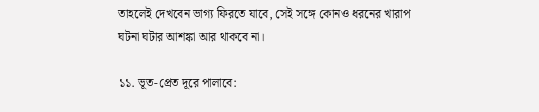তাহলেই দেখবেন ভাগ্য ফিরতে যাবে, সেই সঙ্গে কোনও ধরনের খারাপ ঘটনা ঘটার আশঙ্কা আর থাকবে না।

১১. ভূত-প্রেত দূরে পালাবে: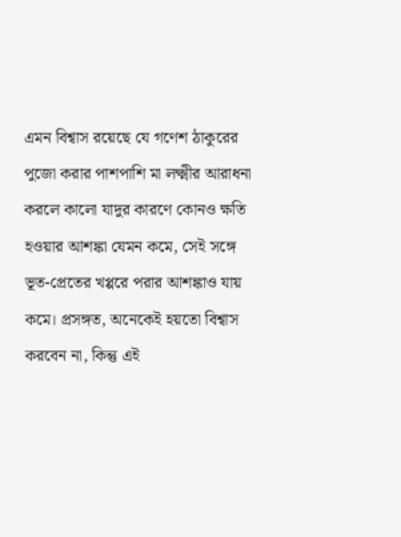এমন বিশ্বাস রয়েছে যে গণেশ ঠাকুরের পুজো করার পাশপাশি মা লক্ষ্মীর আরাধনা করলে কালো যাদুর কারণে কোনও ক্ষতি হওয়ার আশঙ্কা যেমন কমে, সেই সঙ্গে ভূত-প্রেতের খপ্পরে পরার আশঙ্কাও যায় কমে। প্রসঙ্গত, অনেকেই হয়তো বিশ্বাস করবেন না, কিন্তু এই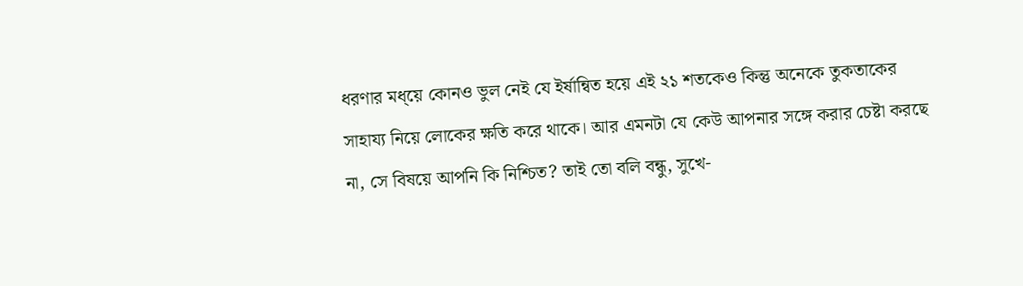ধরণার মধ্য়ে কোনও ভুল নেই যে ইর্ষান্বিত হয়ে এই ২১ শতকেও কিন্তু অনেকে তুকতাকের সাহায্য নিয়ে লোকের ক্ষতি করে থাকে। আর এমনটা যে কেউ আপনার সঙ্গে করার চেষ্টা করছে না, সে বিষয়ে আপনি কি নিশ্চিত? তাই তো বলি বন্ধু, সুখে-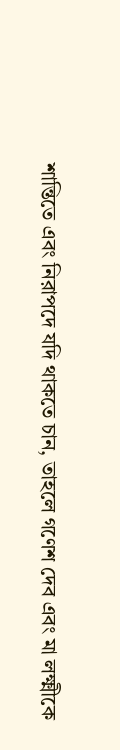শান্তিতে এবং নিরাপদে যদি থাকতে চান, তাহলে গণেশ দেব এবং মা লক্ষ্মীকে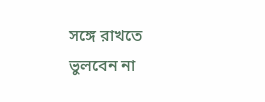সঙ্গে রাখতে ভুলবেন না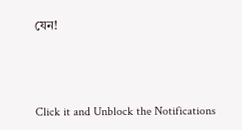যেন!



Click it and Unblock the Notifications